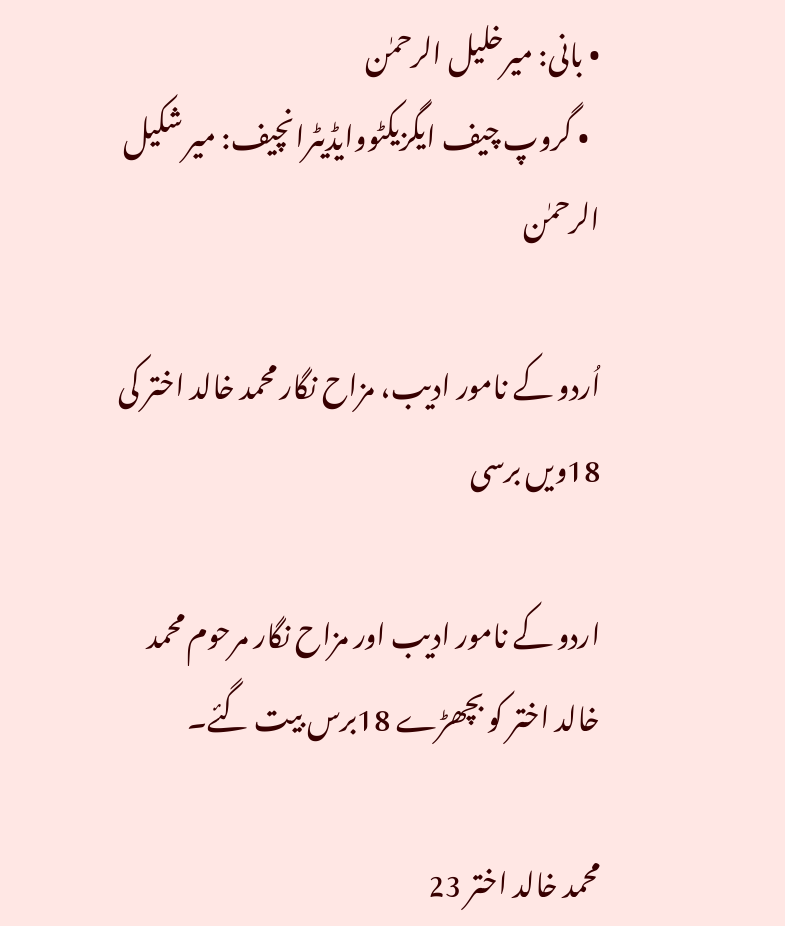• بانی: میرخلیل الرحمٰن
  • گروپ چیف ایگزیکٹووایڈیٹرانچیف: میر شکیل الرحمٰن

اُردو کے نامور ادیب، مزاح نگار محمد خالد اختر کی 18ویں برسی

اردو کے نامور ادیب اور مزاح نگار مرحوم محمد خالد اختر کو بچھڑے 18برس بیت گئے۔

محمد خالد اختر 23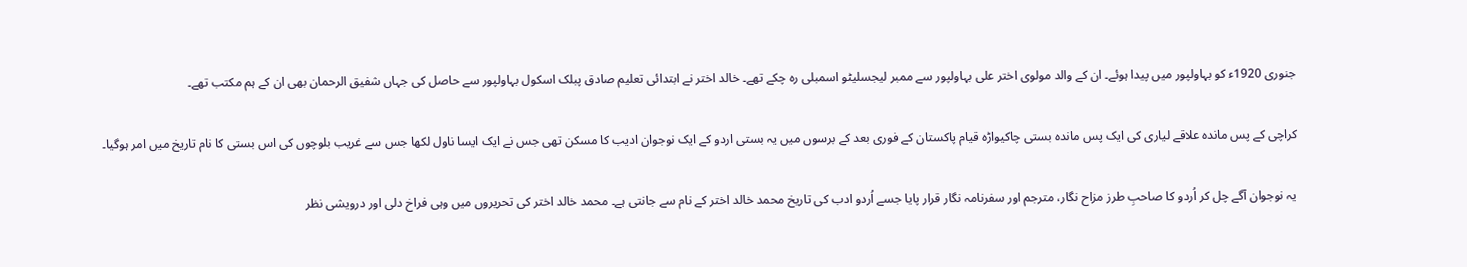جنوری 1920ء کو بہاولپور میں پیدا ہوئے۔ ان کے والد مولوی اختر علی بہاولپور سے ممبر لیجسلیٹو اسمبلی رہ چکے تھے۔ خالد اختر نے ابتدائی تعلیم صادق پبلک اسکول بہاولپور سے حاصل کی جہاں شفیق الرحمان بھی ان کے ہم مکتب تھے۔

کراچی کے پس ماندہ علاقے لیاری کی ایک پس ماندہ بستی چاکیواڑہ قیام پاکستان کے فوری بعد کے برسوں میں یہ بستی اردو کے ایک نوجوان ادیب کا مسکن تھی جس نے ایک ایسا ناول لکھا جس سے غریب بلوچوں کی اس بستی کا نام تاریخ میں امر ہوگیا۔

یہ نوجوان آگے چل کر اُردو کا صاحبِ طرز مزاح نگار، مترجم اور سفرنامہ نگار قرار پایا جسے اُردو ادب کی تاریخ محمد خالد اختر کے نام سے جانتی ہے۔ محمد خالد اختر کی تحریروں میں وہی فراخ دلی اور درویشی نظر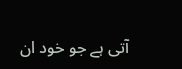آتی ہے جو خود ان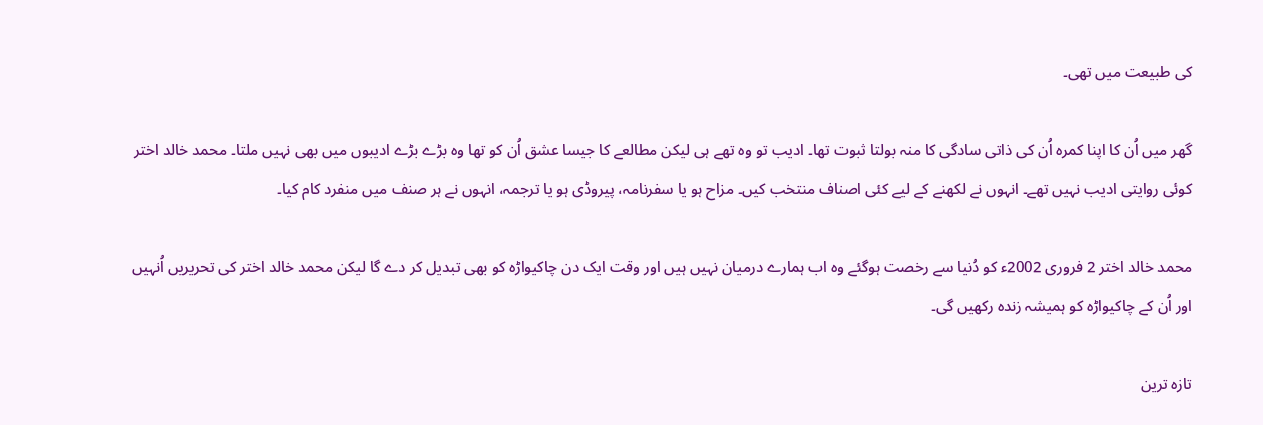کی طبیعت میں تھی۔

گھر میں اُن کا اپنا کمرہ اُن کی ذاتی سادگی کا منہ بولتا ثبوت تھا۔ ادیب تو وہ تھے ہی لیکن مطالعے کا جیسا عشق اُن کو تھا وہ بڑے بڑے ادیبوں میں بھی نہیں ملتا۔ محمد خالد اختر کوئی روایتی ادیب نہیں تھے۔ انہوں نے لکھنے کے لیے کئی اصناف منتخب کیں۔ مزاح ہو یا سفرنامہ، پیروڈی ہو یا ترجمہ، انہوں نے ہر صنف میں منفرد کام کیا۔

محمد خالد اختر 2 فروری 2002ء کو دُنیا سے رخصت ہوگئے وہ اب ہمارے درمیان نہیں ہیں اور وقت ایک دن چاکیواڑہ کو بھی تبدیل کر دے گا لیکن محمد خالد اختر کی تحریریں اُنہیں اور اُن کے چاکیواڑہ کو ہمیشہ زندہ رکھیں گی۔

تازہ ترین